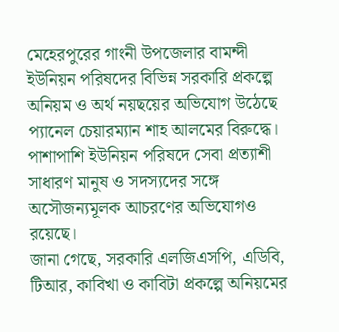মেহেরপুরের গাংনী উপজেলার বামন্দী ইউনিয়ন পরিষদের বিভিন্ন সরকারি প্রকল্পে অনিয়ম ও অর্থ নয়ছয়ের অভিযোগ উঠেছে প্যানেল চেয়ারম্যান শাহ আলমের বিরুদ্ধে। পাশাপাশি ইউনিয়ন পরিষদে সেবা প্রত্যাশী সাধারণ মানুষ ও সদস্যদের সঙ্গে অসৌজন্যমূলক আচরণের অভিযোগও রয়েছে।
জানা গেছে, সরকারি এলজিএসপি, এডিবি, টিআর, কাবিখা ও কাবিটা প্রকল্পে অনিয়মের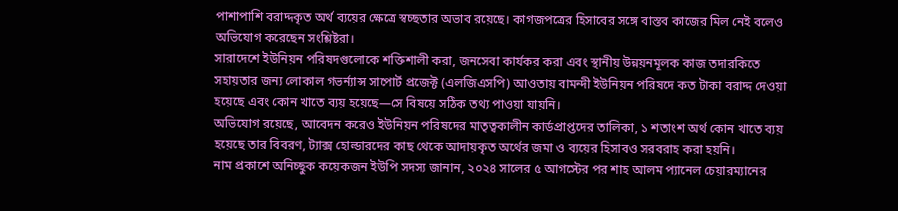পাশাপাশি বরাদ্দকৃত অর্থ ব্যয়ের ক্ষেত্রে স্বচ্ছতার অভাব রয়েছে। কাগজপত্রের হিসাবের সঙ্গে বাস্তব কাজের মিল নেই বলেও অভিযোগ করেছেন সংশ্লিষ্টরা।
সারাদেশে ইউনিয়ন পরিষদগুলোকে শক্তিশালী করা, জনসেবা কার্যকর করা এবং স্থানীয় উন্নয়নমূলক কাজ তদারকিতে সহায়তার জন্য লোকাল গভর্ন্যান্স সাপোর্ট প্রজেক্ট (এলজিএসপি) আওতায় বামন্দী ইউনিয়ন পরিষদে কত টাকা বরাদ্দ দেওয়া হয়েছে এবং কোন খাতে ব্যয় হয়েছে—সে বিষয়ে সঠিক তথ্য পাওয়া যায়নি।
অভিযোগ রয়েছে, আবেদন করেও ইউনিয়ন পরিষদের মাতৃত্বকালীন কার্ডপ্রাপ্তদের তালিকা, ১ শতাংশ অর্থ কোন খাতে ব্যয় হয়েছে তার বিবরণ, ট্যাক্স হোল্ডারদের কাছ থেকে আদায়কৃত অর্থের জমা ও ব্যয়ের হিসাবও সরবরাহ করা হয়নি।
নাম প্রকাশে অনিচ্ছুক কয়েকজন ইউপি সদস্য জানান, ২০২৪ সালের ৫ আগস্টের পর শাহ আলম প্যানেল চেয়ারম্যানের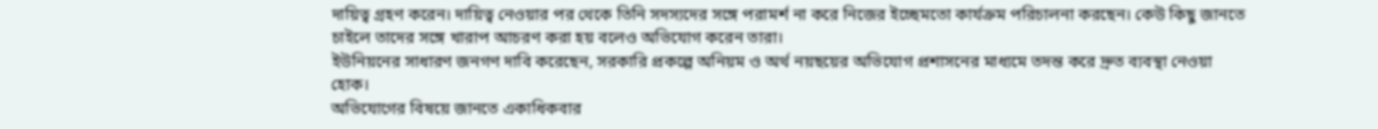দায়িত্ব গ্রহণ করেন। দায়িত্ব নেওয়ার পর থেকে তিনি সদস্যদের সঙ্গে পরামর্শ না করে নিজের ইচ্ছেমতো কার্যক্রম পরিচালনা করছেন। কেউ কিছু জানতে চাইলে তাদের সঙ্গে খারাপ আচরণ করা হয় বলেও অভিযোগ করেন তারা।
ইউনিয়নের সাধারণ জনগণ দাবি করেছেন, সরকারি প্রকল্পে অনিয়ম ও অর্থ নয়ছয়ের অভিযোগ প্রশাসনের মাধ্যমে তদন্ত করে দ্রুত ব্যবস্থা নেওয়া হোক।
অভিযোগের বিষয়ে জানতে একাধিকবার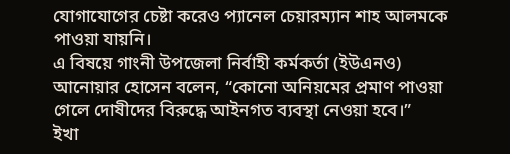যোগাযোগের চেষ্টা করেও প্যানেল চেয়ারম্যান শাহ আলমকে পাওয়া যায়নি।
এ বিষয়ে গাংনী উপজেলা নির্বাহী কর্মকর্তা (ইউএনও) আনোয়ার হোসেন বলেন, “কোনো অনিয়মের প্রমাণ পাওয়া গেলে দোষীদের বিরুদ্ধে আইনগত ব্যবস্থা নেওয়া হবে।”
ইখা